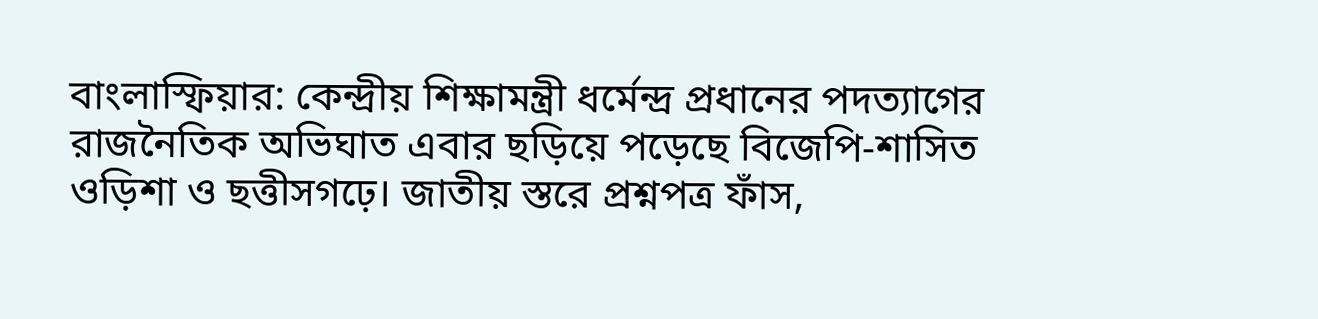বাংলাস্ফিয়ার: কেন্দ্রীয় শিক্ষামন্ত্রী ধর্মেন্দ্র প্রধানের পদত্যাগের রাজনৈতিক অভিঘাত এবার ছড়িয়ে পড়েছে বিজেপি-শাসিত ওড়িশা ও ছত্তীসগঢ়ে। জাতীয় স্তরে প্রশ্নপত্র ফাঁস,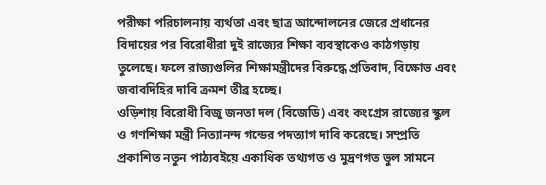পরীক্ষা পরিচালনায় ব্যর্থতা এবং ছাত্র আন্দোলনের জেরে প্রধানের বিদায়ের পর বিরোধীরা দুই রাজ্যের শিক্ষা ব্যবস্থাকেও কাঠগড়ায় তুলেছে। ফলে রাজ্যগুলির শিক্ষামন্ত্রীদের বিরুদ্ধে প্রতিবাদ, বিক্ষোভ এবং জবাবদিহির দাবি ক্রমশ তীব্র হচ্ছে।
ওড়িশায় বিরোধী বিজু জনতা দল (বিজেডি) এবং কংগ্রেস রাজ্যের স্কুল ও গণশিক্ষা মন্ত্রী নিত্যানন্দ গন্ডের পদত্যাগ দাবি করেছে। সম্প্রতি প্রকাশিত নতুন পাঠ্যবইয়ে একাধিক তথ্যগত ও মুদ্রণগত ভুল সামনে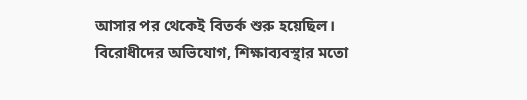আসার পর থেকেই বিতর্ক শুরু হয়েছিল। বিরোধীদের অভিযোগ, শিক্ষাব্যবস্থার মতো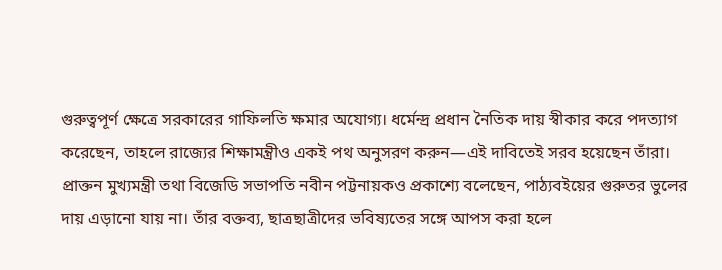গুরুত্বপূর্ণ ক্ষেত্রে সরকারের গাফিলতি ক্ষমার অযোগ্য। ধর্মেন্দ্র প্রধান নৈতিক দায় স্বীকার করে পদত্যাগ করেছেন, তাহলে রাজ্যের শিক্ষামন্ত্রীও একই পথ অনুসরণ করুন—এই দাবিতেই সরব হয়েছেন তাঁরা।
প্রাক্তন মুখ্যমন্ত্রী তথা বিজেডি সভাপতি নবীন পট্টনায়কও প্রকাশ্যে বলেছেন, পাঠ্যবইয়ের গুরুতর ভুলের দায় এড়ানো যায় না। তাঁর বক্তব্য, ছাত্রছাত্রীদের ভবিষ্যতের সঙ্গে আপস করা হলে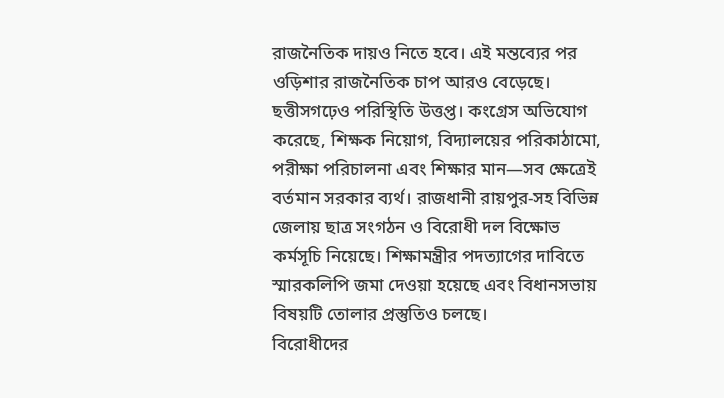রাজনৈতিক দায়ও নিতে হবে। এই মন্তব্যের পর ওড়িশার রাজনৈতিক চাপ আরও বেড়েছে।
ছত্তীসগঢ়েও পরিস্থিতি উত্তপ্ত। কংগ্রেস অভিযোগ করেছে, শিক্ষক নিয়োগ, বিদ্যালয়ের পরিকাঠামো, পরীক্ষা পরিচালনা এবং শিক্ষার মান—সব ক্ষেত্রেই বর্তমান সরকার ব্যর্থ। রাজধানী রায়পুর-সহ বিভিন্ন জেলায় ছাত্র সংগঠন ও বিরোধী দল বিক্ষোভ কর্মসূচি নিয়েছে। শিক্ষামন্ত্রীর পদত্যাগের দাবিতে স্মারকলিপি জমা দেওয়া হয়েছে এবং বিধানসভায় বিষয়টি তোলার প্রস্তুতিও চলছে।
বিরোধীদের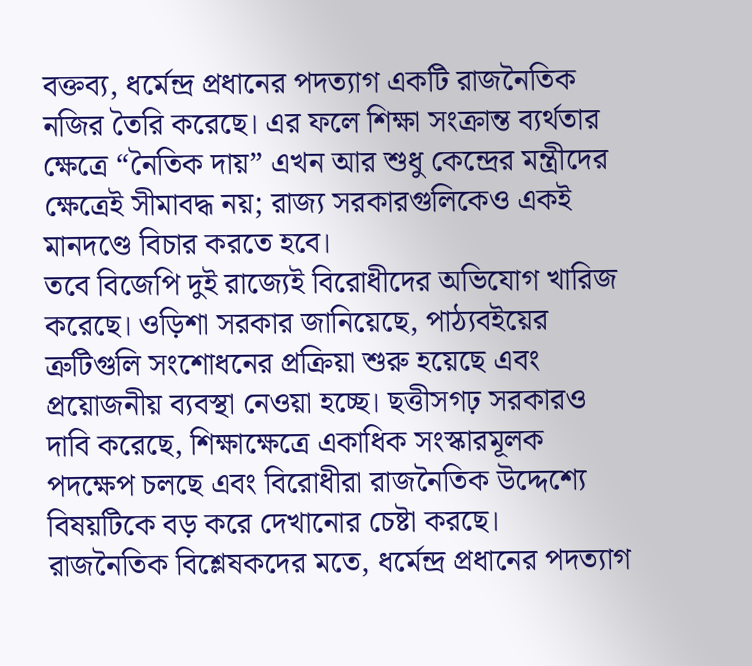বক্তব্য, ধর্মেন্দ্র প্রধানের পদত্যাগ একটি রাজনৈতিক নজির তৈরি করেছে। এর ফলে শিক্ষা সংক্রান্ত ব্যর্থতার ক্ষেত্রে “নৈতিক দায়” এখন আর শুধু কেন্দ্রের মন্ত্রীদের ক্ষেত্রেই সীমাবদ্ধ নয়; রাজ্য সরকারগুলিকেও একই মানদণ্ডে বিচার করতে হবে।
তবে বিজেপি দুই রাজ্যেই বিরোধীদের অভিযোগ খারিজ করেছে। ওড়িশা সরকার জানিয়েছে, পাঠ্যবইয়ের ত্রুটিগুলি সংশোধনের প্রক্রিয়া শুরু হয়েছে এবং প্রয়োজনীয় ব্যবস্থা নেওয়া হচ্ছে। ছত্তীসগঢ় সরকারও দাবি করেছে, শিক্ষাক্ষেত্রে একাধিক সংস্কারমূলক পদক্ষেপ চলছে এবং বিরোধীরা রাজনৈতিক উদ্দেশ্যে বিষয়টিকে বড় করে দেখানোর চেষ্টা করছে।
রাজনৈতিক বিশ্লেষকদের মতে, ধর্মেন্দ্র প্রধানের পদত্যাগ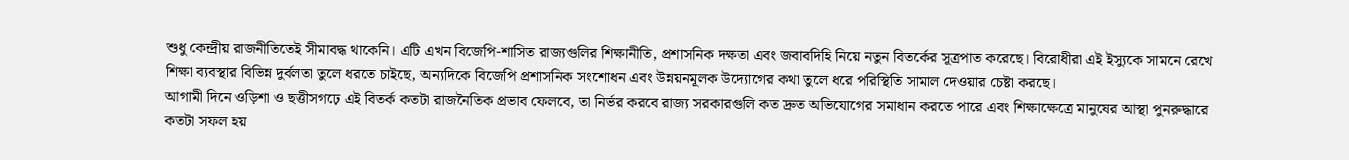শুধু কেন্দ্রীয় রাজনীতিতেই সীমাবদ্ধ থাকেনি। এটি এখন বিজেপি-শাসিত রাজ্যগুলির শিক্ষানীতি, প্রশাসনিক দক্ষতা এবং জবাবদিহি নিয়ে নতুন বিতর্কের সূত্রপাত করেছে। বিরোধীরা এই ইস্যুকে সামনে রেখে শিক্ষা ব্যবস্থার বিভিন্ন দুর্বলতা তুলে ধরতে চাইছে, অন্যদিকে বিজেপি প্রশাসনিক সংশোধন এবং উন্নয়নমূলক উদ্যোগের কথা তুলে ধরে পরিস্থিতি সামাল দেওয়ার চেষ্টা করছে।
আগামী দিনে ওড়িশা ও ছত্তীসগঢ়ে এই বিতর্ক কতটা রাজনৈতিক প্রভাব ফেলবে, তা নির্ভর করবে রাজ্য সরকারগুলি কত দ্রুত অভিযোগের সমাধান করতে পারে এবং শিক্ষাক্ষেত্রে মানুষের আস্থা পুনরুদ্ধারে কতটা সফল হয়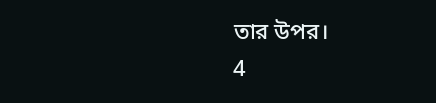তার উপর।
4